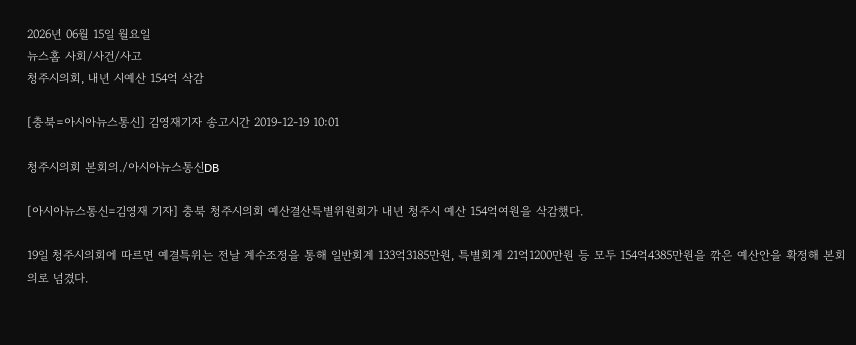2026년 06월 15일 월요일
뉴스홈 사회/사건/사고
청주시의회, 내년 시예산 154억 삭감

[충북=아시아뉴스통신] 김영재기자 송고시간 2019-12-19 10:01

청주시의회 본회의./아시아뉴스통신DB

[아시아뉴스통신=김영재 기자] 충북 청주시의회 예산결산특별위원회가 내년 청주시 예산 154억여원을 삭감했다.

19일 청주시의회에 따르면 예결특위는 전날 계수조정을 통해 일반회계 133억3185만원, 특별회계 21억1200만원 등 모두 154억4385만원을 깎은 예산안을 확정해 본회의로 넘겼다.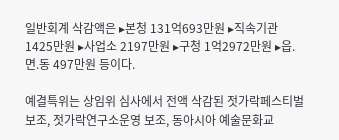일반회계 삭감액은 ▸본청 131억693만원 ▸직속기관 1425만원 ▸사업소 2197만원 ▸구청 1억2972만원 ▸읍.면.동 497만원 등이다.

예결특위는 상임위 심사에서 전액 삭감된 젓가락페스티벌 보조, 젓가락연구소운영 보조, 동아시아 예술문화교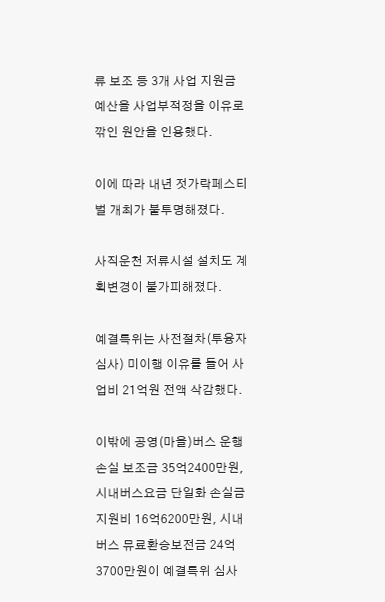류 보조 등 3개 사업 지원금 예산을 사업부적정을 이유로 깎인 원안을 인용했다.

이에 따라 내년 젓가락페스티벌 개최가 불투명해졌다.

사직운천 저류시설 설치도 계획변경이 불가피해졌다.

예결특위는 사전절차(투융자심사) 미이행 이유를 들어 사업비 21억원 전액 삭감했다.

이밖에 공영(마을)버스 운행손실 보조금 35억2400만원, 시내버스요금 단일화 손실금지원비 16억6200만원, 시내버스 뮤료환승보전금 24억3700만원이 예결특위 심사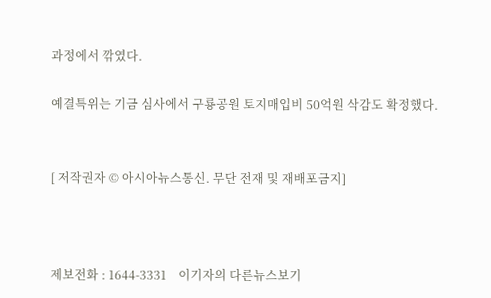과정에서 깎였다.

예결특위는 기금 심사에서 구룡공원 토지매입비 50억원 삭감도 확정했다.


[ 저작권자 © 아시아뉴스통신. 무단 전재 및 재배포금지]



제보전화 : 1644-3331    이기자의 다른뉴스보기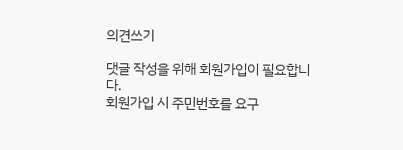의견쓰기

댓글 작성을 위해 회원가입이 필요합니다.
회원가입 시 주민번호를 요구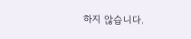하지 않습니다.